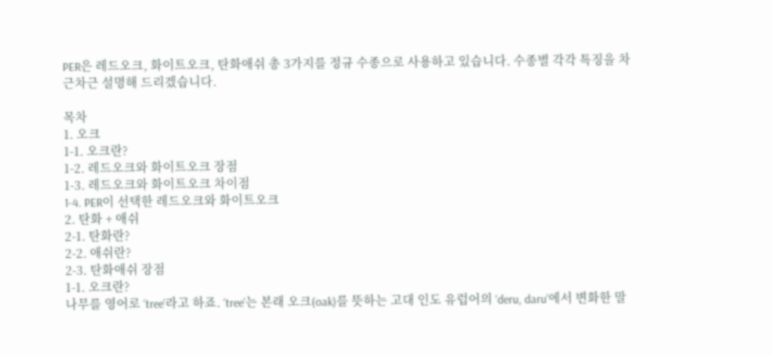PER은 레드오크, 화이트오크, 탄화애쉬 총 3가지를 정규 수종으로 사용하고 있습니다. 수종별 각각 특징을 차근차근 설명해 드리겠습니다.

목차
1. 오크
1-1. 오크란?
1-2. 레드오크와 화이트오크 장점
1-3. 레드오크와 화이트오크 차이점
1-4. PER이 선택한 레드오크와 화이트오크
2. 탄화 + 애쉬
2-1. 탄화란?
2-2. 애쉬란?
2-3. 탄화애쉬 장점
1-1. 오크란?
나무를 영어로 ‘tree’라고 하죠. ‘tree’는 본래 오크(oak)를 뜻하는 고대 인도 유럽어의 ‘deru, daru’에서 변화한 말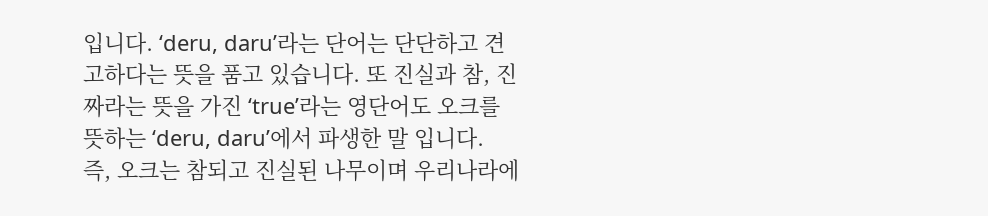입니다. ‘deru, daru’라는 단어는 단단하고 견고하다는 뜻을 품고 있습니다. 또 진실과 참, 진짜라는 뜻을 가진 ‘true’라는 영단어도 오크를 뜻하는 ‘deru, daru’에서 파생한 말 입니다.
즉, 오크는 참되고 진실된 나무이며 우리나라에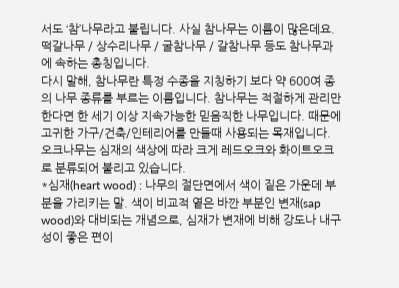서도 ‘참’나무라고 불립니다. 사실 참나무는 이름이 많은데요. 떡갈나무 / 상수리나무 / 굴참나무 / 갈참나무 등도 참나무과에 속하는 총칭입니다.
다시 말해, 참나무란 특정 수종을 지칭하기 보다 약 600여 종의 나무 종류를 부르는 이름입니다. 참나무는 적절하게 관리만 한다면 한 세기 이상 지속가능한 믿음직한 나무입니다. 때문에 고귀한 가구/건축/인테리어를 만들때 사용되는 목재입니다.
오크나무는 심재의 색상에 따라 크게 레드오크와 화이트오크로 분류되어 불리고 있습니다.
*심재(heart wood) : 나무의 절단면에서 색이 짙은 가운데 부분을 가리키는 말. 색이 비교적 옅은 바깐 부분인 변재(sap wood)와 대비되는 개념으로, 심재가 변재에 비해 강도나 내구성이 좋은 편이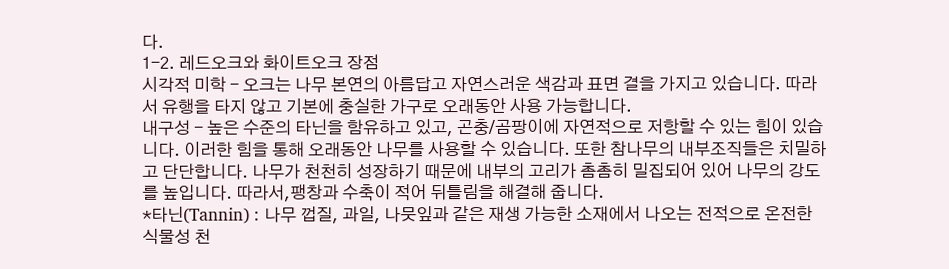다.
1-2. 레드오크와 화이트오크 장점
시각적 미학 - 오크는 나무 본연의 아름답고 자연스러운 색감과 표면 결을 가지고 있습니다. 따라서 유행을 타지 않고 기본에 충실한 가구로 오래동안 사용 가능합니다.
내구성 - 높은 수준의 타닌을 함유하고 있고, 곤충/곰팡이에 자연적으로 저항할 수 있는 힘이 있습니다. 이러한 힘을 통해 오래동안 나무를 사용할 수 있습니다. 또한 참나무의 내부조직들은 치밀하고 단단합니다. 나무가 천천히 성장하기 때문에 내부의 고리가 촘촘히 밀집되어 있어 나무의 강도를 높입니다. 따라서,팽창과 수축이 적어 뒤틀림을 해결해 줍니다.
*타닌(Tannin) : 나무 껍질, 과일, 나뭇잎과 같은 재생 가능한 소재에서 나오는 전적으로 온전한 식물성 천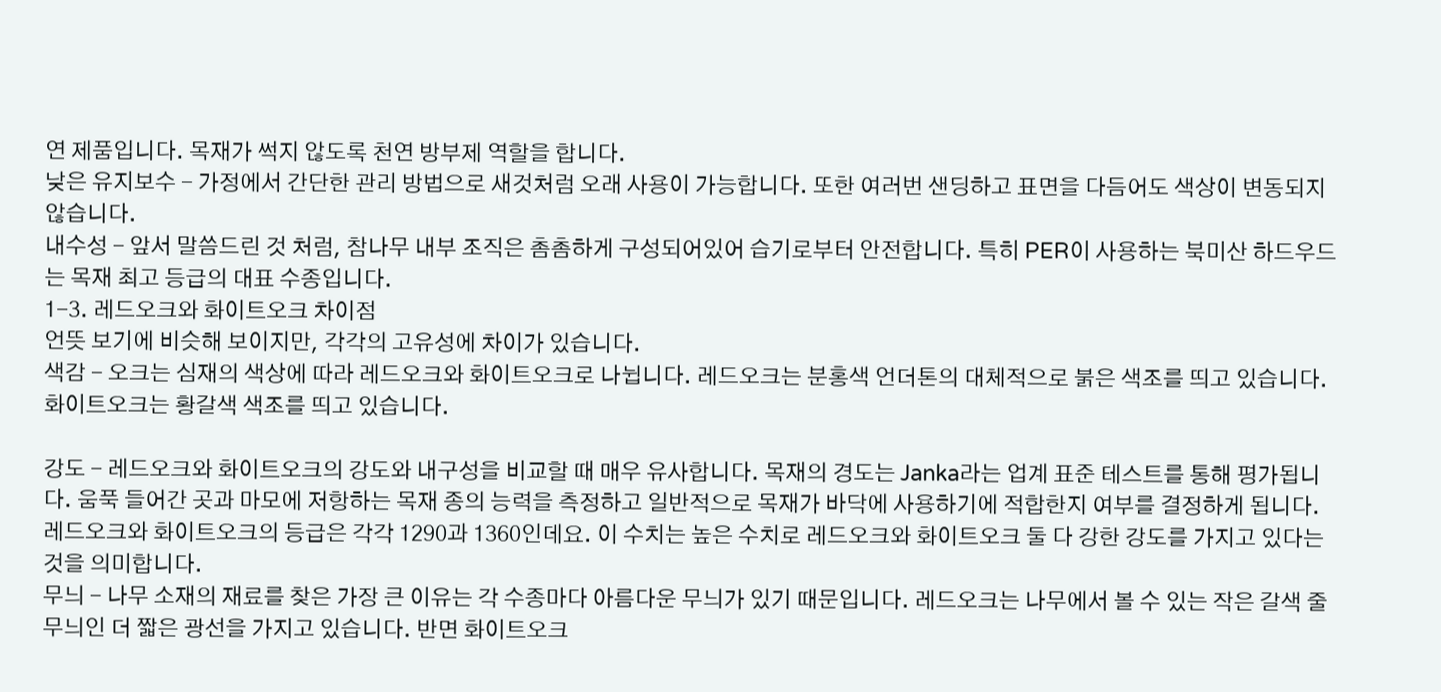연 제품입니다. 목재가 썩지 않도록 천연 방부제 역할을 합니다.
낮은 유지보수 - 가정에서 간단한 관리 방법으로 새것처럼 오래 사용이 가능합니다. 또한 여러번 샌딩하고 표면을 다듬어도 색상이 변동되지 않습니다.
내수성 - 앞서 말씀드린 것 처럼, 참나무 내부 조직은 촘촘하게 구성되어있어 습기로부터 안전합니다. 특히 PER이 사용하는 북미산 하드우드는 목재 최고 등급의 대표 수종입니다.
1-3. 레드오크와 화이트오크 차이점
언뜻 보기에 비슷해 보이지만, 각각의 고유성에 차이가 있습니다.
색감 - 오크는 심재의 색상에 따라 레드오크와 화이트오크로 나뉩니다. 레드오크는 분홍색 언더톤의 대체적으로 붉은 색조를 띄고 있습니다. 화이트오크는 황갈색 색조를 띄고 있습니다.

강도 - 레드오크와 화이트오크의 강도와 내구성을 비교할 때 매우 유사합니다. 목재의 경도는 Janka라는 업계 표준 테스트를 통해 평가됩니다. 움푹 들어간 곳과 마모에 저항하는 목재 종의 능력을 측정하고 일반적으로 목재가 바닥에 사용하기에 적합한지 여부를 결정하게 됩니다. 레드오크와 화이트오크의 등급은 각각 1290과 1360인데요. 이 수치는 높은 수치로 레드오크와 화이트오크 둘 다 강한 강도를 가지고 있다는 것을 의미합니다.
무늬 - 나무 소재의 재료를 찾은 가장 큰 이유는 각 수종마다 아름다운 무늬가 있기 때문입니다. 레드오크는 나무에서 볼 수 있는 작은 갈색 줄무늬인 더 짧은 광선을 가지고 있습니다. 반면 화이트오크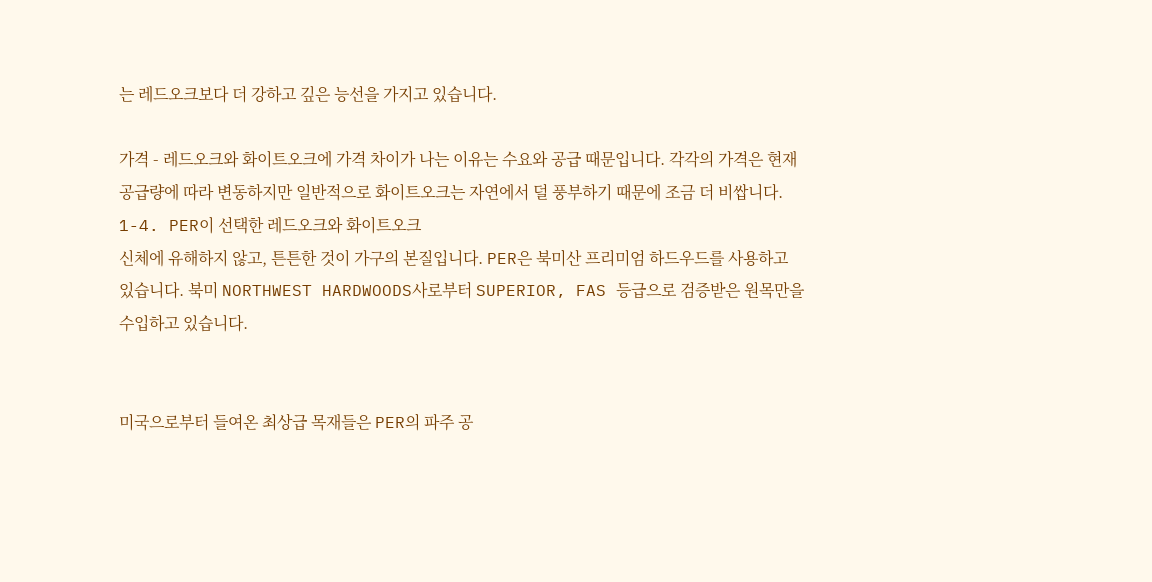는 레드오크보다 더 강하고 깊은 능선을 가지고 있습니다.

가격 - 레드오크와 화이트오크에 가격 차이가 나는 이유는 수요와 공급 때문입니다. 각각의 가격은 현재 공급량에 따라 변동하지만 일반적으로 화이트오크는 자연에서 덜 풍부하기 때문에 조금 더 비쌉니다.
1-4. PER이 선택한 레드오크와 화이트오크
신체에 유해하지 않고, 튼튼한 것이 가구의 본질입니다. PER은 북미산 프리미엄 하드우드를 사용하고 있습니다. 북미 NORTHWEST HARDWOODS사로부터 SUPERIOR, FAS 등급으로 검증받은 원목만을 수입하고 있습니다.


미국으로부터 들여온 최상급 목재들은 PER의 파주 공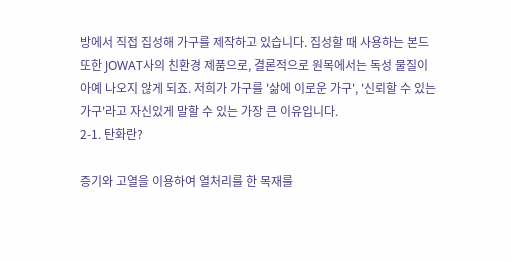방에서 직접 집성해 가구를 제작하고 있습니다. 집성할 때 사용하는 본드 또한 JOWAT사의 친환경 제품으로, 결론적으로 원목에서는 독성 물질이 아예 나오지 않게 되죠. 저희가 가구를 '삶에 이로운 가구', '신뢰할 수 있는 가구'라고 자신있게 말할 수 있는 가장 큰 이유입니다.
2-1. 탄화란?

증기와 고열을 이용하여 열처리를 한 목재를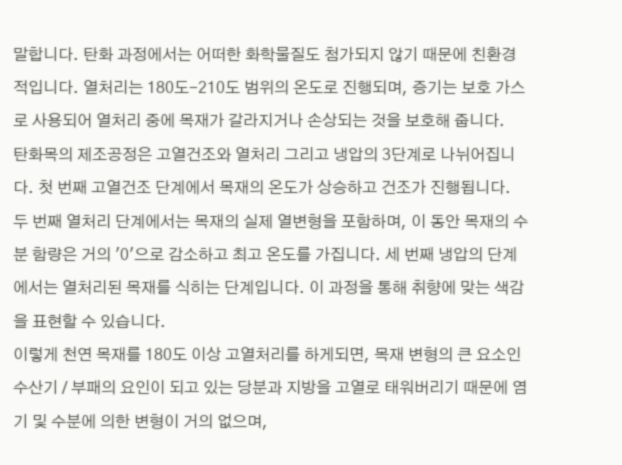말합니다. 탄화 과정에서는 어떠한 화학물질도 첨가되지 않기 때문에 친환경적입니다. 열처리는 180도-210도 범위의 온도로 진행되며, 증기는 보호 가스로 사용되어 열처리 중에 목재가 갈라지거나 손상되는 것을 보호해 줍니다.
탄화목의 제조공정은 고열건조와 열처리 그리고 냉압의 3단계로 나뉘어집니다. 첫 번째 고열건조 단계에서 목재의 온도가 상승하고 건조가 진행됩니다. 두 번째 열처리 단계에서는 목재의 실제 열변형을 포함하며, 이 동안 목재의 수분 함량은 거의 '0'으로 감소하고 최고 온도를 가집니다. 세 번째 냉압의 단계에서는 열처리된 목재를 식히는 단계입니다. 이 과정을 통해 취향에 맞는 색감을 표현할 수 있습니다.
이렇게 천연 목재를 180도 이상 고열처리를 하게되면, 목재 변형의 큰 요소인 수산기 / 부패의 요인이 되고 있는 당분과 지방을 고열로 태워버리기 때문에 염기 및 수분에 의한 변형이 거의 없으며,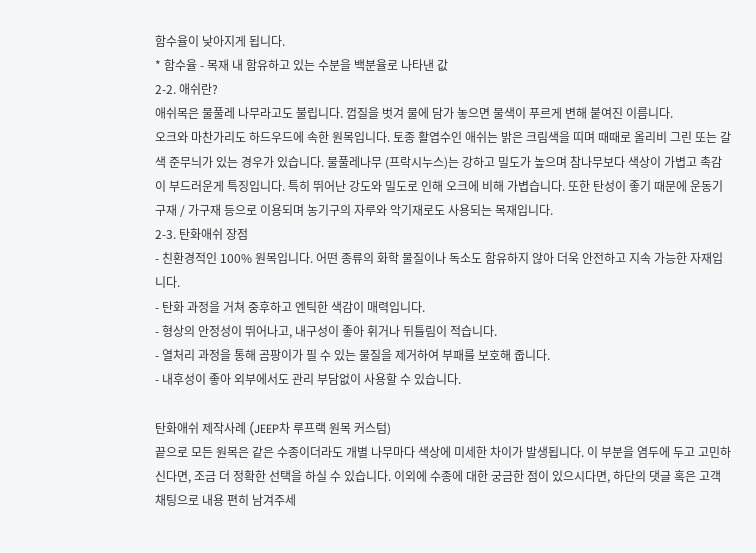함수율이 낮아지게 됩니다.
* 함수율 - 목재 내 함유하고 있는 수분을 백분율로 나타낸 값
2-2. 애쉬란?
애쉬목은 물풀레 나무라고도 불립니다. 껍질을 벗겨 물에 담가 놓으면 물색이 푸르게 변해 붙여진 이름니다.
오크와 마찬가리도 하드우드에 속한 원목입니다. 토종 활엽수인 애쉬는 밝은 크림색을 띠며 때때로 올리비 그린 또는 갈색 준무늬가 있는 경우가 있습니다. 물풀레나무 (프락시누스)는 강하고 밀도가 높으며 참나무보다 색상이 가볍고 촉감이 부드러운게 특징입니다. 특히 뛰어난 강도와 밀도로 인해 오크에 비해 가볍습니다. 또한 탄성이 좋기 때문에 운동기구재 / 가구재 등으로 이용되며 농기구의 자루와 악기재로도 사용되는 목재입니다.
2-3. 탄화애쉬 장점
- 친환경적인 100% 원목입니다. 어떤 종류의 화학 물질이나 독소도 함유하지 않아 더욱 안전하고 지속 가능한 자재입니다.
- 탄화 과정을 거쳐 중후하고 엔틱한 색감이 매력입니다.
- 형상의 안정성이 뛰어나고, 내구성이 좋아 휘거나 뒤틀림이 적습니다.
- 열처리 과정을 통해 곰팡이가 필 수 있는 물질을 제거하여 부패를 보호해 줍니다.
- 내후성이 좋아 외부에서도 관리 부담없이 사용할 수 있습니다.

탄화애쉬 제작사례 (JEEP차 루프랙 원목 커스텀)
끝으로 모든 원목은 같은 수종이더라도 개별 나무마다 색상에 미세한 차이가 발생됩니다. 이 부분을 염두에 두고 고민하신다면, 조금 더 정확한 선택을 하실 수 있습니다. 이외에 수종에 대한 궁금한 점이 있으시다면, 하단의 댓글 혹은 고객 채팅으로 내용 편히 남겨주세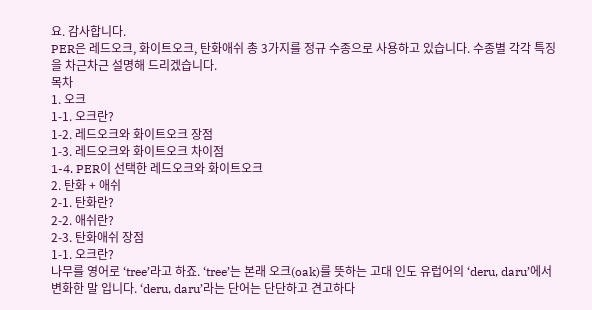요. 감사합니다.
PER은 레드오크, 화이트오크, 탄화애쉬 총 3가지를 정규 수종으로 사용하고 있습니다. 수종별 각각 특징을 차근차근 설명해 드리겠습니다.
목차
1. 오크
1-1. 오크란?
1-2. 레드오크와 화이트오크 장점
1-3. 레드오크와 화이트오크 차이점
1-4. PER이 선택한 레드오크와 화이트오크
2. 탄화 + 애쉬
2-1. 탄화란?
2-2. 애쉬란?
2-3. 탄화애쉬 장점
1-1. 오크란?
나무를 영어로 ‘tree’라고 하죠. ‘tree’는 본래 오크(oak)를 뜻하는 고대 인도 유럽어의 ‘deru, daru’에서 변화한 말 입니다. ‘deru, daru’라는 단어는 단단하고 견고하다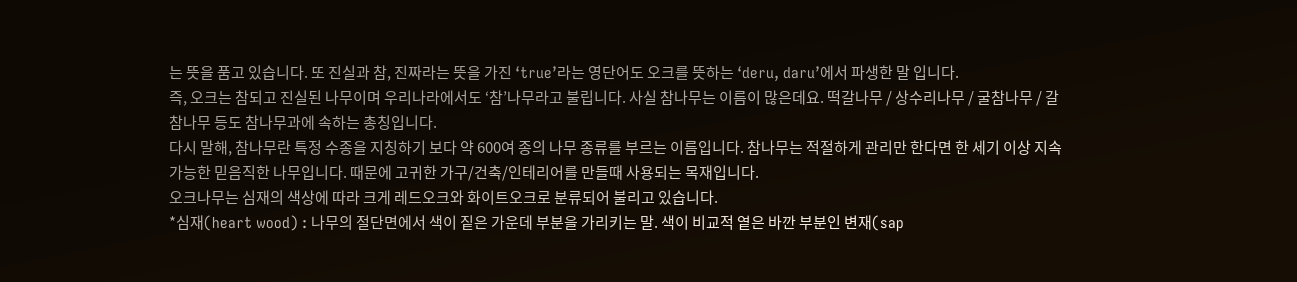는 뜻을 품고 있습니다. 또 진실과 참, 진짜라는 뜻을 가진 ‘true’라는 영단어도 오크를 뜻하는 ‘deru, daru’에서 파생한 말 입니다.
즉, 오크는 참되고 진실된 나무이며 우리나라에서도 ‘참’나무라고 불립니다. 사실 참나무는 이름이 많은데요. 떡갈나무 / 상수리나무 / 굴참나무 / 갈참나무 등도 참나무과에 속하는 총칭입니다.
다시 말해, 참나무란 특정 수종을 지칭하기 보다 약 600여 종의 나무 종류를 부르는 이름입니다. 참나무는 적절하게 관리만 한다면 한 세기 이상 지속가능한 믿음직한 나무입니다. 때문에 고귀한 가구/건축/인테리어를 만들때 사용되는 목재입니다.
오크나무는 심재의 색상에 따라 크게 레드오크와 화이트오크로 분류되어 불리고 있습니다.
*심재(heart wood) : 나무의 절단면에서 색이 짙은 가운데 부분을 가리키는 말. 색이 비교적 옅은 바깐 부분인 변재(sap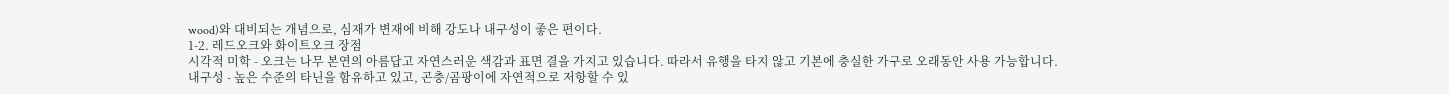wood)와 대비되는 개념으로, 심재가 변재에 비해 강도나 내구성이 좋은 편이다.
1-2. 레드오크와 화이트오크 장점
시각적 미학 - 오크는 나무 본연의 아름답고 자연스러운 색감과 표면 결을 가지고 있습니다. 따라서 유행을 타지 않고 기본에 충실한 가구로 오래동안 사용 가능합니다.
내구성 - 높은 수준의 타닌을 함유하고 있고, 곤충/곰팡이에 자연적으로 저항할 수 있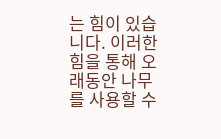는 힘이 있습니다. 이러한 힘을 통해 오래동안 나무를 사용할 수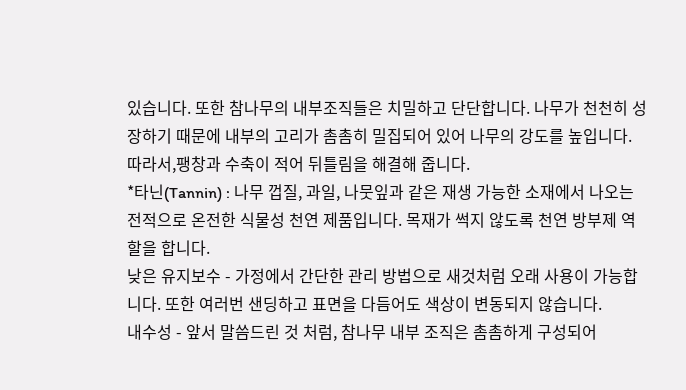있습니다. 또한 참나무의 내부조직들은 치밀하고 단단합니다. 나무가 천천히 성장하기 때문에 내부의 고리가 촘촘히 밀집되어 있어 나무의 강도를 높입니다. 따라서,팽창과 수축이 적어 뒤틀림을 해결해 줍니다.
*타닌(Tannin) : 나무 껍질, 과일, 나뭇잎과 같은 재생 가능한 소재에서 나오는 전적으로 온전한 식물성 천연 제품입니다. 목재가 썩지 않도록 천연 방부제 역할을 합니다.
낮은 유지보수 - 가정에서 간단한 관리 방법으로 새것처럼 오래 사용이 가능합니다. 또한 여러번 샌딩하고 표면을 다듬어도 색상이 변동되지 않습니다.
내수성 - 앞서 말씀드린 것 처럼, 참나무 내부 조직은 촘촘하게 구성되어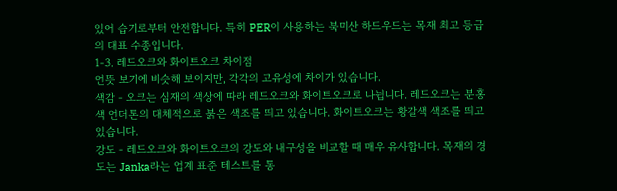있어 습기로부터 안전합니다. 특히 PER이 사용하는 북미산 하드우드는 목재 최고 등급의 대표 수종입니다.
1-3. 레드오크와 화이트오크 차이점
언뜻 보기에 비슷해 보이지만, 각각의 고유성에 차이가 있습니다.
색감 - 오크는 심재의 색상에 따라 레드오크와 화이트오크로 나뉩니다. 레드오크는 분홍색 언더톤의 대체적으로 붉은 색조를 띄고 있습니다. 화이트오크는 황갈색 색조를 띄고 있습니다.
강도 - 레드오크와 화이트오크의 강도와 내구성을 비교할 때 매우 유사합니다. 목재의 경도는 Janka라는 업계 표준 테스트를 통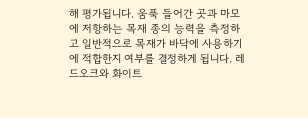해 평가됩니다. 움푹 들어간 곳과 마모에 저항하는 목재 종의 능력을 측정하고 일반적으로 목재가 바닥에 사용하기에 적합한지 여부를 결정하게 됩니다. 레드오크와 화이트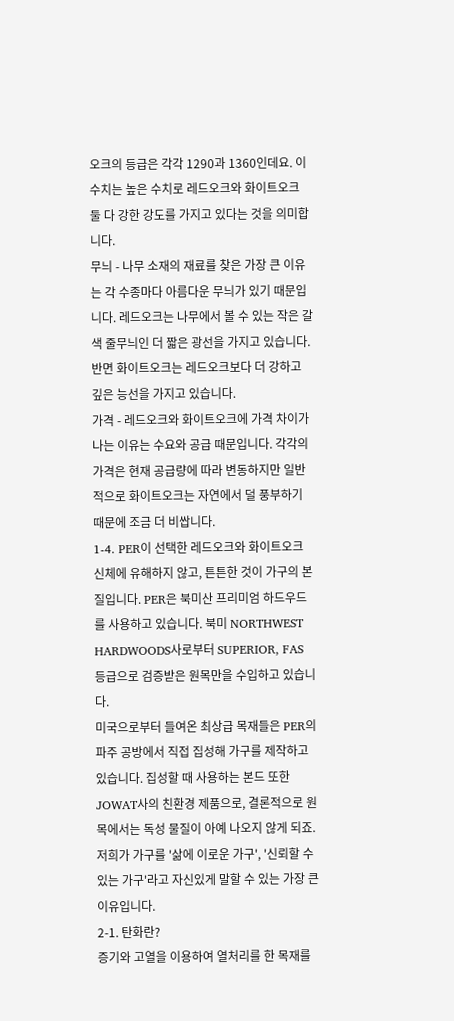오크의 등급은 각각 1290과 1360인데요. 이 수치는 높은 수치로 레드오크와 화이트오크 둘 다 강한 강도를 가지고 있다는 것을 의미합니다.
무늬 - 나무 소재의 재료를 찾은 가장 큰 이유는 각 수종마다 아름다운 무늬가 있기 때문입니다. 레드오크는 나무에서 볼 수 있는 작은 갈색 줄무늬인 더 짧은 광선을 가지고 있습니다. 반면 화이트오크는 레드오크보다 더 강하고 깊은 능선을 가지고 있습니다.
가격 - 레드오크와 화이트오크에 가격 차이가 나는 이유는 수요와 공급 때문입니다. 각각의 가격은 현재 공급량에 따라 변동하지만 일반적으로 화이트오크는 자연에서 덜 풍부하기 때문에 조금 더 비쌉니다.
1-4. PER이 선택한 레드오크와 화이트오크
신체에 유해하지 않고, 튼튼한 것이 가구의 본질입니다. PER은 북미산 프리미엄 하드우드를 사용하고 있습니다. 북미 NORTHWEST HARDWOODS사로부터 SUPERIOR, FAS 등급으로 검증받은 원목만을 수입하고 있습니다.
미국으로부터 들여온 최상급 목재들은 PER의 파주 공방에서 직접 집성해 가구를 제작하고 있습니다. 집성할 때 사용하는 본드 또한 JOWAT사의 친환경 제품으로, 결론적으로 원목에서는 독성 물질이 아예 나오지 않게 되죠. 저희가 가구를 '삶에 이로운 가구', '신뢰할 수 있는 가구'라고 자신있게 말할 수 있는 가장 큰 이유입니다.
2-1. 탄화란?
증기와 고열을 이용하여 열처리를 한 목재를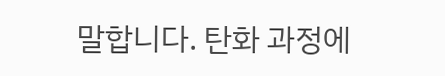말합니다. 탄화 과정에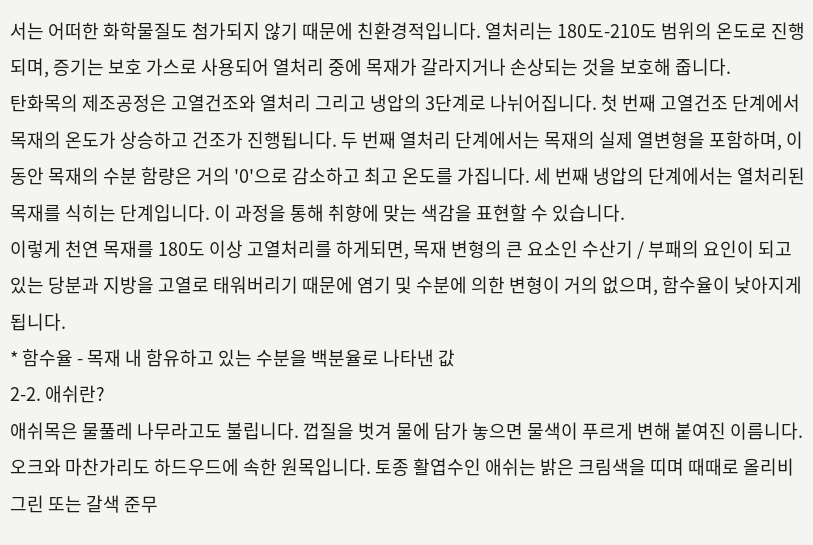서는 어떠한 화학물질도 첨가되지 않기 때문에 친환경적입니다. 열처리는 180도-210도 범위의 온도로 진행되며, 증기는 보호 가스로 사용되어 열처리 중에 목재가 갈라지거나 손상되는 것을 보호해 줍니다.
탄화목의 제조공정은 고열건조와 열처리 그리고 냉압의 3단계로 나뉘어집니다. 첫 번째 고열건조 단계에서 목재의 온도가 상승하고 건조가 진행됩니다. 두 번째 열처리 단계에서는 목재의 실제 열변형을 포함하며, 이 동안 목재의 수분 함량은 거의 '0'으로 감소하고 최고 온도를 가집니다. 세 번째 냉압의 단계에서는 열처리된 목재를 식히는 단계입니다. 이 과정을 통해 취향에 맞는 색감을 표현할 수 있습니다.
이렇게 천연 목재를 180도 이상 고열처리를 하게되면, 목재 변형의 큰 요소인 수산기 / 부패의 요인이 되고 있는 당분과 지방을 고열로 태워버리기 때문에 염기 및 수분에 의한 변형이 거의 없으며, 함수율이 낮아지게 됩니다.
* 함수율 - 목재 내 함유하고 있는 수분을 백분율로 나타낸 값
2-2. 애쉬란?
애쉬목은 물풀레 나무라고도 불립니다. 껍질을 벗겨 물에 담가 놓으면 물색이 푸르게 변해 붙여진 이름니다.
오크와 마찬가리도 하드우드에 속한 원목입니다. 토종 활엽수인 애쉬는 밝은 크림색을 띠며 때때로 올리비 그린 또는 갈색 준무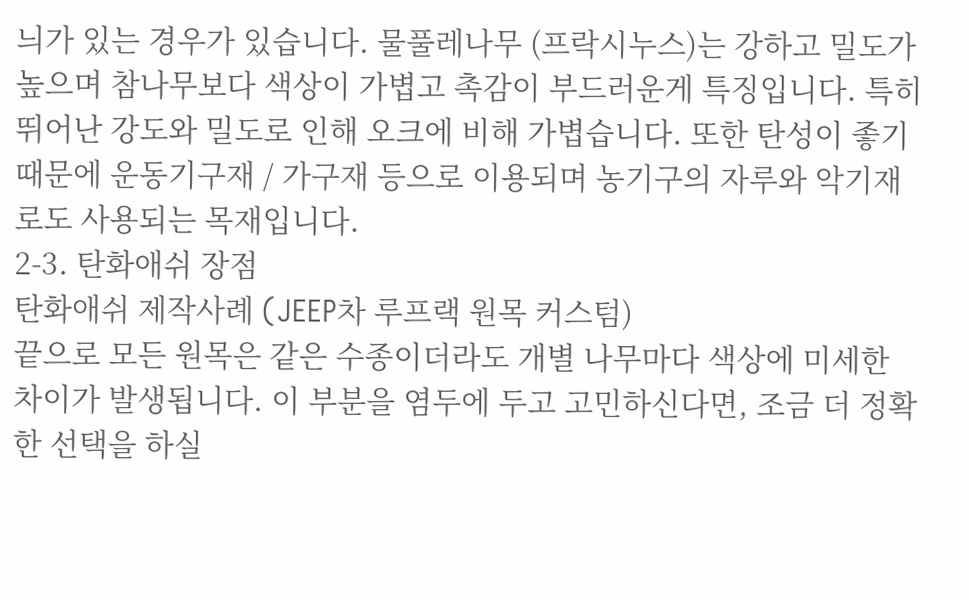늬가 있는 경우가 있습니다. 물풀레나무 (프락시누스)는 강하고 밀도가 높으며 참나무보다 색상이 가볍고 촉감이 부드러운게 특징입니다. 특히 뛰어난 강도와 밀도로 인해 오크에 비해 가볍습니다. 또한 탄성이 좋기 때문에 운동기구재 / 가구재 등으로 이용되며 농기구의 자루와 악기재로도 사용되는 목재입니다.
2-3. 탄화애쉬 장점
탄화애쉬 제작사례 (JEEP차 루프랙 원목 커스텀)
끝으로 모든 원목은 같은 수종이더라도 개별 나무마다 색상에 미세한 차이가 발생됩니다. 이 부분을 염두에 두고 고민하신다면, 조금 더 정확한 선택을 하실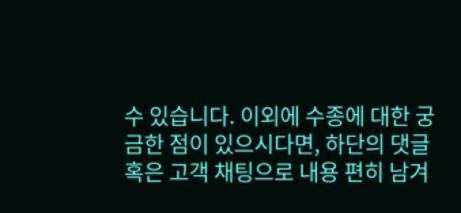수 있습니다. 이외에 수종에 대한 궁금한 점이 있으시다면, 하단의 댓글 혹은 고객 채팅으로 내용 편히 남겨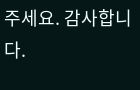주세요. 감사합니다.